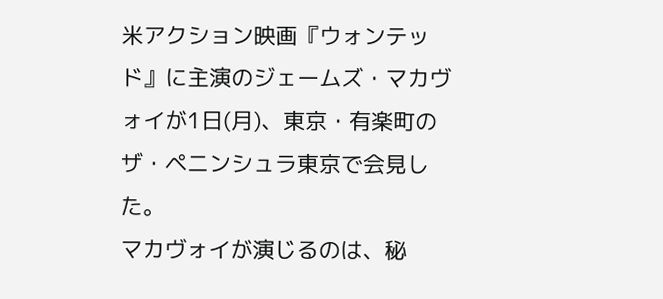米アクション映画『ウォンテッド』に主演のジェームズ・マカヴォイが1日(月)、東京・有楽町のザ・ペニンシュラ東京で会見した。
マカヴォイが演じるのは、秘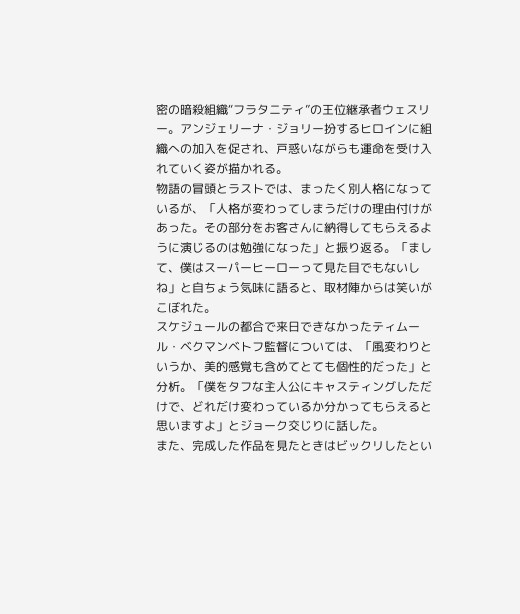密の暗殺組織“フラタニティ”の王位継承者ウェスリー。アンジェリーナ・ジョリー扮するヒロインに組織への加入を促され、戸惑いながらも運命を受け入れていく姿が描かれる。
物語の冒頭とラストでは、まったく別人格になっているが、「人格が変わってしまうだけの理由付けがあった。その部分をお客さんに納得してもらえるように演じるのは勉強になった」と振り返る。「まして、僕はスーパーヒーローって見た目でもないしね」と自ちょう気味に語ると、取材陣からは笑いがこぼれた。
スケジュールの都合で来日できなかったティムール・ベクマンベトフ監督については、「風変わりというか、美的感覚も含めてとても個性的だった」と分析。「僕をタフな主人公にキャスティングしただけで、どれだけ変わっているか分かってもらえると思いますよ」とジョーク交じりに話した。
また、完成した作品を見たときはビックリしたとい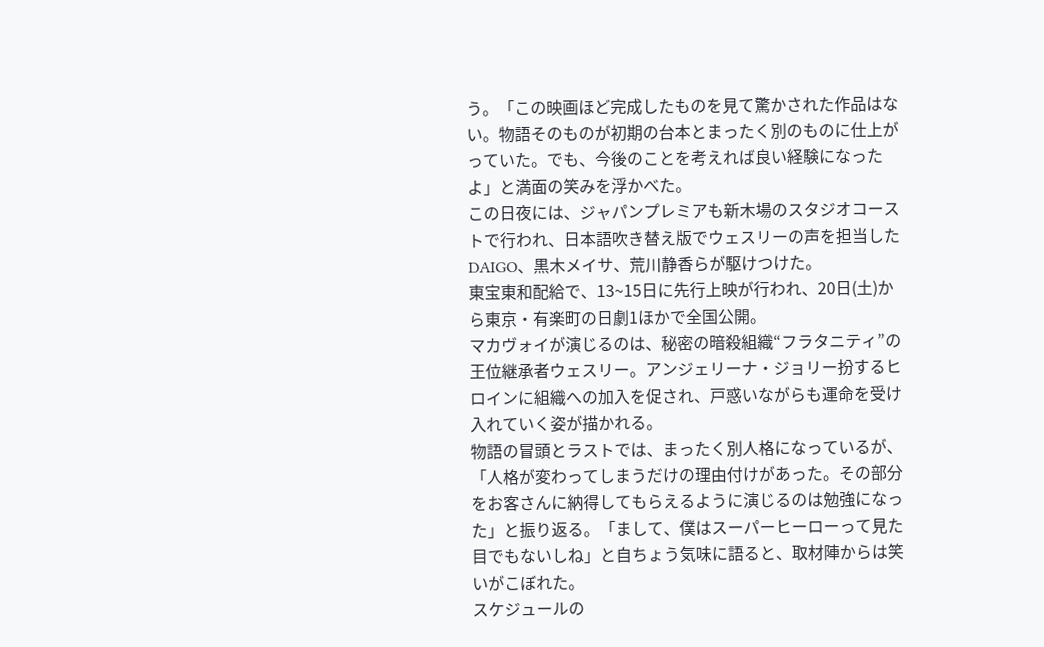う。「この映画ほど完成したものを見て驚かされた作品はない。物語そのものが初期の台本とまったく別のものに仕上がっていた。でも、今後のことを考えれば良い経験になったよ」と満面の笑みを浮かべた。
この日夜には、ジャパンプレミアも新木場のスタジオコーストで行われ、日本語吹き替え版でウェスリーの声を担当したDAIGO、黒木メイサ、荒川静香らが駆けつけた。
東宝東和配給で、13~15日に先行上映が行われ、20日(土)から東京・有楽町の日劇1ほかで全国公開。
マカヴォイが演じるのは、秘密の暗殺組織“フラタニティ”の王位継承者ウェスリー。アンジェリーナ・ジョリー扮するヒロインに組織への加入を促され、戸惑いながらも運命を受け入れていく姿が描かれる。
物語の冒頭とラストでは、まったく別人格になっているが、「人格が変わってしまうだけの理由付けがあった。その部分をお客さんに納得してもらえるように演じるのは勉強になった」と振り返る。「まして、僕はスーパーヒーローって見た目でもないしね」と自ちょう気味に語ると、取材陣からは笑いがこぼれた。
スケジュールの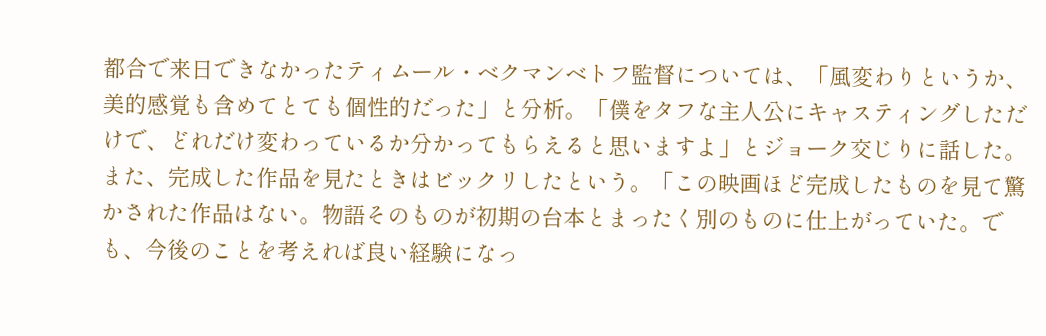都合で来日できなかったティムール・ベクマンベトフ監督については、「風変わりというか、美的感覚も含めてとても個性的だった」と分析。「僕をタフな主人公にキャスティングしただけで、どれだけ変わっているか分かってもらえると思いますよ」とジョーク交じりに話した。
また、完成した作品を見たときはビックリしたという。「この映画ほど完成したものを見て驚かされた作品はない。物語そのものが初期の台本とまったく別のものに仕上がっていた。でも、今後のことを考えれば良い経験になっ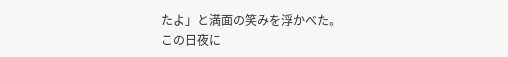たよ」と満面の笑みを浮かべた。
この日夜に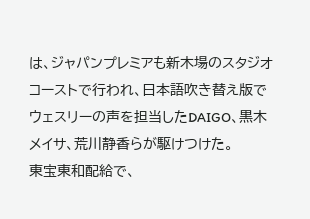は、ジャパンプレミアも新木場のスタジオコーストで行われ、日本語吹き替え版でウェスリーの声を担当したDAIGO、黒木メイサ、荒川静香らが駆けつけた。
東宝東和配給で、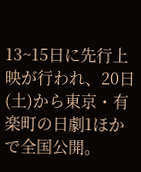13~15日に先行上映が行われ、20日(土)から東京・有楽町の日劇1ほかで全国公開。